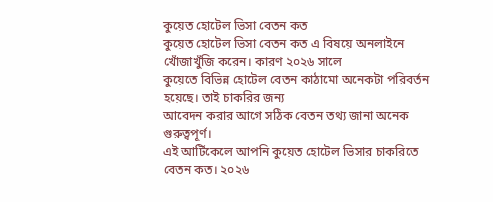কুয়েত হোটেল ভিসা বেতন কত
কুয়েত হোটেল ভিসা বেতন কত এ বিষয়ে অনলাইনে খোঁজাখুঁজি করেন। কারণ ২০২৬ সালে
কুয়েতে বিভিন্ন হোটেল বেতন কাঠামো অনেকটা পরিবর্তন হয়েছে। তাই চাকরির জন্য
আবেদন করার আগে সঠিক বেতন তথ্য জানা অনেক গুরুত্বপূর্ণ।
এই আর্টিকেলে আপনি কুয়েত হোটেল ভিসার চাকরিতে বেতন কত। ২০২৬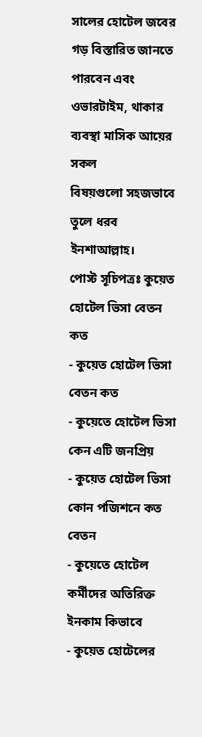সালের হোটেল জবের
গড় বিস্তারিত জানতে পারবেন এবং ওভারটাইম, থাকার ব্যবস্থা মাসিক আয়ের সকল
বিষয়গুলো সহজভাবে তুলে ধরব ইনশাআল্লাহ।
পোস্ট সূচিপত্রঃ কুয়েত হোটেল ভিসা বেতন কত
- কুয়েত হোটেল ভিসা বেতন কত
- কুয়েতে হোটেল ভিসা কেন এটি জনপ্রিয়
- কুয়েত হোটেল ভিসা কোন পজিশনে কত বেতন
- কুয়েতে হোটেল কর্মীদের অতিরিক্ত ইনকাম কিভাবে
- কুয়েত হোটেলের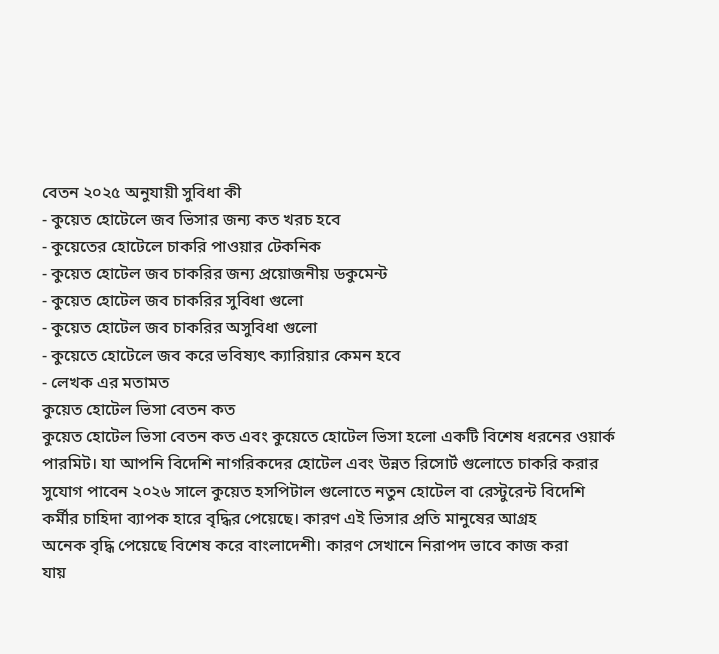বেতন ২০২৫ অনুযায়ী সুবিধা কী
- কুয়েত হোটেলে জব ভিসার জন্য কত খরচ হবে
- কুয়েতের হোটেলে চাকরি পাওয়ার টেকনিক
- কুয়েত হোটেল জব চাকরির জন্য প্রয়োজনীয় ডকুমেন্ট
- কুয়েত হোটেল জব চাকরির সুবিধা গুলো
- কুয়েত হোটেল জব চাকরির অসুবিধা গুলো
- কুয়েতে হোটেলে জব করে ভবিষ্যৎ ক্যারিয়ার কেমন হবে
- লেখক এর মতামত
কুয়েত হোটেল ভিসা বেতন কত
কুয়েত হোটেল ভিসা বেতন কত এবং কুয়েতে হোটেল ভিসা হলো একটি বিশেষ ধরনের ওয়ার্ক
পারমিট। যা আপনি বিদেশি নাগরিকদের হোটেল এবং উন্নত রিসোর্ট গুলোতে চাকরি করার
সুযোগ পাবেন ২০২৬ সালে কুয়েত হসপিটাল গুলোতে নতুন হোটেল বা রেস্টুরেন্ট বিদেশি
কর্মীর চাহিদা ব্যাপক হারে বৃদ্ধির পেয়েছে। কারণ এই ভিসার প্রতি মানুষের আগ্রহ
অনেক বৃদ্ধি পেয়েছে বিশেষ করে বাংলাদেশী। কারণ সেখানে নিরাপদ ভাবে কাজ করা
যায়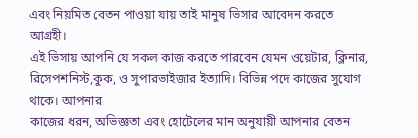এবং নিয়মিত বেতন পাওয়া যায় তাই মানুষ ভিসার আবেদন করতে আগ্রহী।
এই ভিসায় আপনি যে সকল কাজ করতে পারবেন যেমন ওয়েটার, ক্লিনার,
রিসেপশনিস্ট,কুক, ও সুপারভাইজার ইত্যাদি। বিভিন্ন পদে কাজের সুযোগ থাকে। আপনার
কাজের ধরন, অভিজ্ঞতা এবং হোটেলের মান অনুযায়ী আপনার বেতন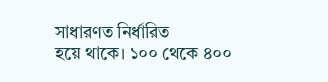সাধারণত নির্ধারিত
হয়ে থাকে। ১০০ থেকে ৪০০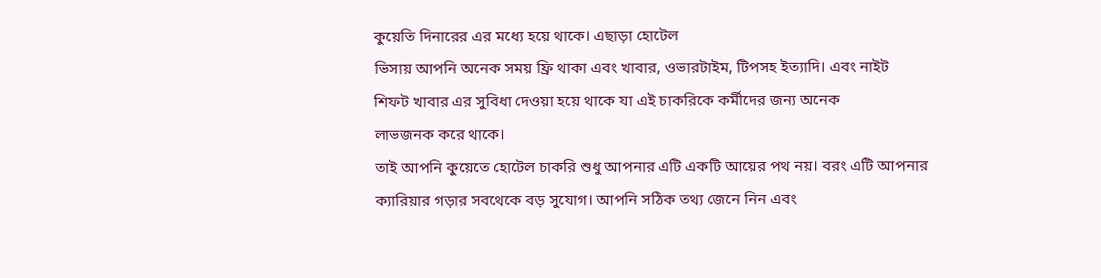কুয়েতি দিনারের এর মধ্যে হয়ে থাকে। এছাড়া হোটেল
ভিসায় আপনি অনেক সময় ফ্রি থাকা এবং খাবার, ওভারটাইম, টিপসহ ইত্যাদি। এবং নাইট
শিফট খাবার এর সুবিধা দেওয়া হয়ে থাকে যা এই চাকরিকে কর্মীদের জন্য অনেক
লাভজনক করে থাকে।
তাই আপনি কুয়েতে হোটেল চাকরি শুধু আপনার এটি একটি আয়ের পথ নয়। বরং এটি আপনার
ক্যারিয়ার গড়ার সবথেকে বড় সুযোগ। আপনি সঠিক তথ্য জেনে নিন এবং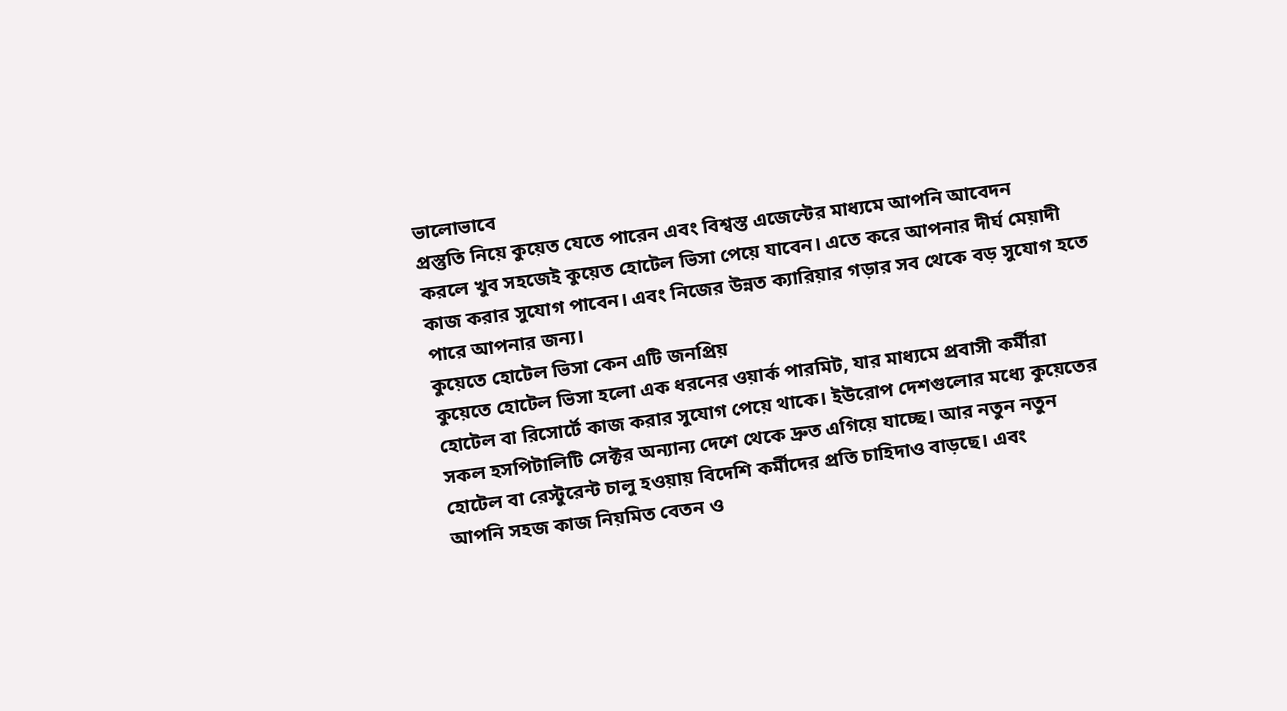ভালোভাবে
প্রস্তুতি নিয়ে কুয়েত যেতে পারেন এবং বিশ্বস্ত এজেন্টের মাধ্যমে আপনি আবেদন
করলে খুব সহজেই কুয়েত হোটেল ভিসা পেয়ে যাবেন। এতে করে আপনার দীর্ঘ মেয়াদী
কাজ করার সুযোগ পাবেন। এবং নিজের উন্নত ক্যারিয়ার গড়ার সব থেকে বড় সুযোগ হতে
পারে আপনার জন্য।
কুয়েতে হোটেল ভিসা কেন এটি জনপ্রিয়
কুয়েতে হোটেল ভিসা হলো এক ধরনের ওয়ার্ক পারমিট, যার মাধ্যমে প্রবাসী কর্মীরা
হোটেল বা রিসোর্টে কাজ করার সুযোগ পেয়ে থাকে। ইউরোপ দেশগুলোর মধ্যে কুয়েতের
সকল হসপিটালিটি সেক্টর অন্যান্য দেশে থেকে দ্রুত এগিয়ে যাচ্ছে। আর নতুন নতুন
হোটেল বা রেস্টুরেন্ট চালু হওয়ায় বিদেশি কর্মীদের প্রতি চাহিদাও বাড়ছে। এবং
আপনি সহজ কাজ নিয়মিত বেতন ও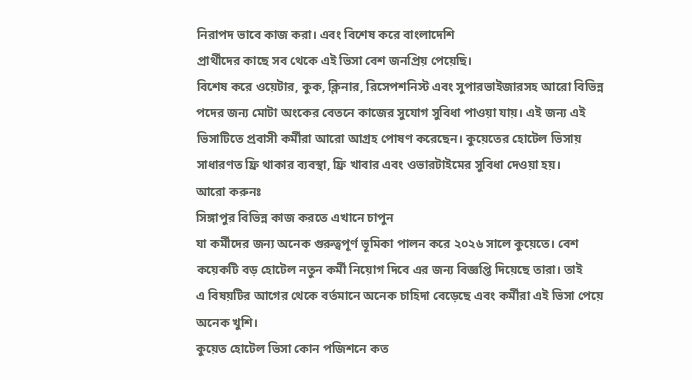নিরাপদ ভাবে কাজ করা। এবং বিশেষ করে বাংলাদেশি
প্রার্থীদের কাছে সব থেকে এই ভিসা বেশ জনপ্রিয় পেয়েছি।
বিশেষ করে ওয়েটার, কুক, ক্লিনার, রিসেপশনিস্ট এবং সুপারভাইজারসহ আরো বিভিন্ন
পদের জন্য মোটা অংকের বেতনে কাজের সুযোগ সুবিধা পাওয়া যায়। এই জন্য এই
ভিসাটিতে প্রবাসী কর্মীরা আরো আগ্রহ পোষণ করেছেন। কুয়েতের হোটেল ভিসায়
সাধারণত ফ্রি থাকার ব্যবস্থা, ফ্রি খাবার এবং ওভারটাইমের সুবিধা দেওয়া হয়।
আরো করুনঃ
সিঙ্গাপুর বিভিন্ন কাজ করতে এখানে চাপুন
যা কর্মীদের জন্য অনেক গুরুত্বপূর্ণ ভূমিকা পালন করে ২০২৬ সালে কুয়েতে। বেশ
কয়েকটি বড় হোটেল নতুন কর্মী নিয়োগ দিবে এর জন্য বিজ্ঞপ্তি দিয়েছে তারা। তাই
এ বিষয়টির আগের থেকে বর্তমানে অনেক চাহিদা বেড়েছে এবং কর্মীরা এই ভিসা পেয়ে
অনেক খুশি।
কুয়েত হোটেল ভিসা কোন পজিশনে কত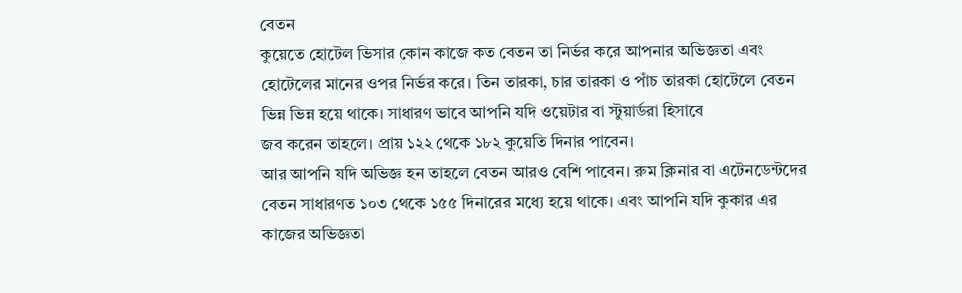বেতন
কুয়েতে হোটেল ভিসার কোন কাজে কত বেতন তা নির্ভর করে আপনার অভিজ্ঞতা এবং
হোটেলের মানের ওপর নির্ভর করে। তিন তারকা, চার তারকা ও পাঁচ তারকা হোটেলে বেতন
ভিন্ন ভিন্ন হয়ে থাকে। সাধারণ ভাবে আপনি যদি ওয়েটার বা স্টুয়ার্ডরা হিসাবে
জব করেন তাহলে। প্রায় ১২২ থেকে ১৮২ কুয়েতি দিনার পাবেন।
আর আপনি যদি অভিজ্ঞ হন তাহলে বেতন আরও বেশি পাবেন। রুম ক্লিনার বা এটেনডেন্টদের
বেতন সাধারণত ১০৩ থেকে ১৫৫ দিনারের মধ্যে হয়ে থাকে। এবং আপনি যদি কুকার এর
কাজের অভিজ্ঞতা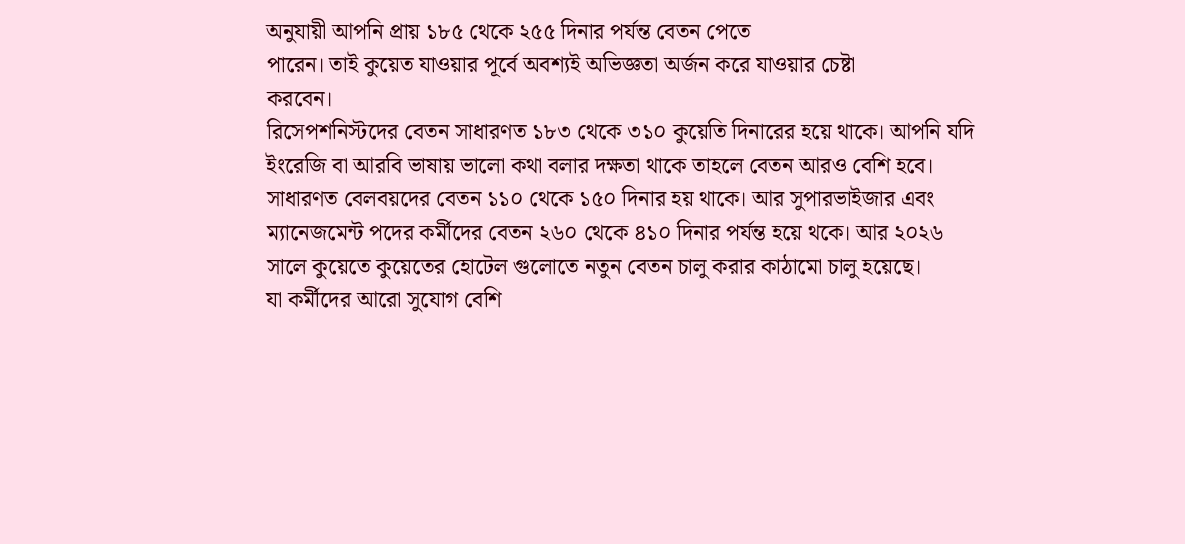অনুযায়ী আপনি প্রায় ১৮৫ থেকে ২৫৫ দিনার পর্যন্ত বেতন পেতে
পারেন। তাই কুয়েত যাওয়ার পূর্বে অবশ্যই অভিজ্ঞতা অর্জন করে যাওয়ার চেষ্টা
করবেন।
রিসেপশনিস্টদের বেতন সাধারণত ১৮৩ থেকে ৩১০ কুয়েতি দিনারের হয়ে থাকে। আপনি যদি
ইংরেজি বা আরবি ভাষায় ভালো কথা বলার দক্ষতা থাকে তাহলে বেতন আরও বেশি হবে।
সাধারণত বেলবয়দের বেতন ১১০ থেকে ১৫০ দিনার হয় থাকে। আর সুপারভাইজার এবং
ম্যানেজমেন্ট পদের কর্মীদের বেতন ২৬০ থেকে ৪১০ দিনার পর্যন্ত হয়ে থকে। আর ২০২৬
সালে কুয়েতে কুয়েতের হোটেল গুলোতে নতুন বেতন চালু করার কাঠামো চালু হয়েছে।
যা কর্মীদের আরো সুযোগ বেশি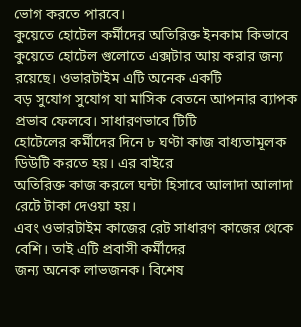ভোগ করতে পারবে।
কুয়েতে হোটেল কর্মীদের অতিরিক্ত ইনকাম কিভাবে
কুয়েতে হোটেল গুলোতে এক্সটার আয় করার জন্য রয়েছে। ওভারটাইম এটি অনেক একটি
বড় সুযোগ সুযোগ যা মাসিক বেতনে আপনার ব্যাপক প্রভাব ফেলবে। সাধারণভাবে টিটি
হোটেলের কর্মীদের দিনে ৮ ঘণ্টা কাজ বাধ্যতামূলক ডিউটি করতে হয়। এর বাইরে
অতিরিক্ত কাজ করলে ঘন্টা হিসাবে আলাদা আলাদা রেটে টাকা দেওয়া হয়।
এবং ওভারটাইম কাজের রেট সাধারণ কাজের থেকে বেশি। তাই এটি প্রবাসী কর্মীদের
জন্য অনেক লাভজনক। বিশেষ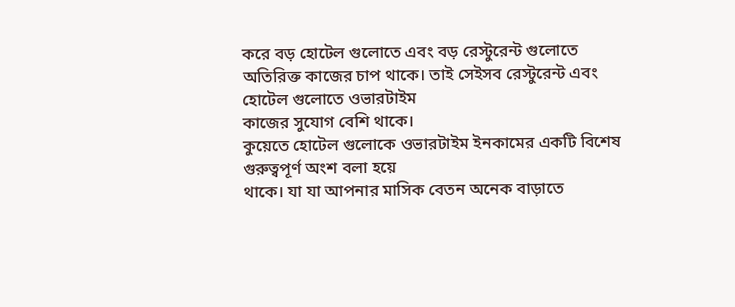করে বড় হোটেল গুলোতে এবং বড় রেস্টুরেন্ট গুলোতে
অতিরিক্ত কাজের চাপ থাকে। তাই সেইসব রেস্টুরেন্ট এবং হোটেল গুলোতে ওভারটাইম
কাজের সুযোগ বেশি থাকে।
কুয়েতে হোটেল গুলোকে ওভারটাইম ইনকামের একটি বিশেষ গুরুত্বপূর্ণ অংশ বলা হয়ে
থাকে। যা যা আপনার মাসিক বেতন অনেক বাড়াতে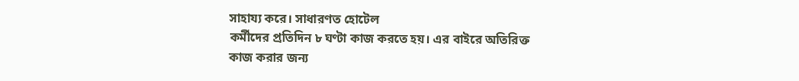সাহায্য করে। সাধারণত হোটেল
কর্মীদের প্রতিদিন ৮ ঘণ্টা কাজ করতে হয়। এর বাইরে অতিরিক্ত কাজ করার জন্য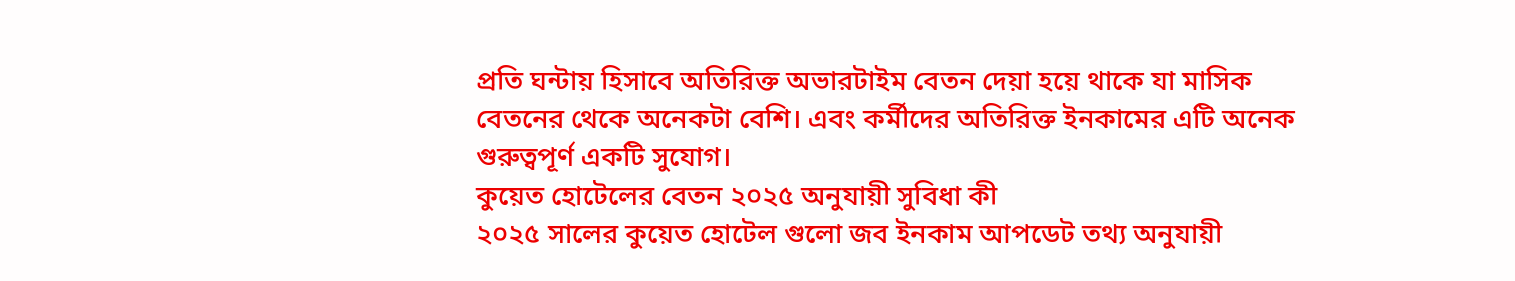প্রতি ঘন্টায় হিসাবে অতিরিক্ত অভারটাইম বেতন দেয়া হয়ে থাকে যা মাসিক
বেতনের থেকে অনেকটা বেশি। এবং কর্মীদের অতিরিক্ত ইনকামের এটি অনেক
গুরুত্বপূর্ণ একটি সুযোগ।
কুয়েত হোটেলের বেতন ২০২৫ অনুযায়ী সুবিধা কী
২০২৫ সালের কুয়েত হোটেল গুলো জব ইনকাম আপডেট তথ্য অনুযায়ী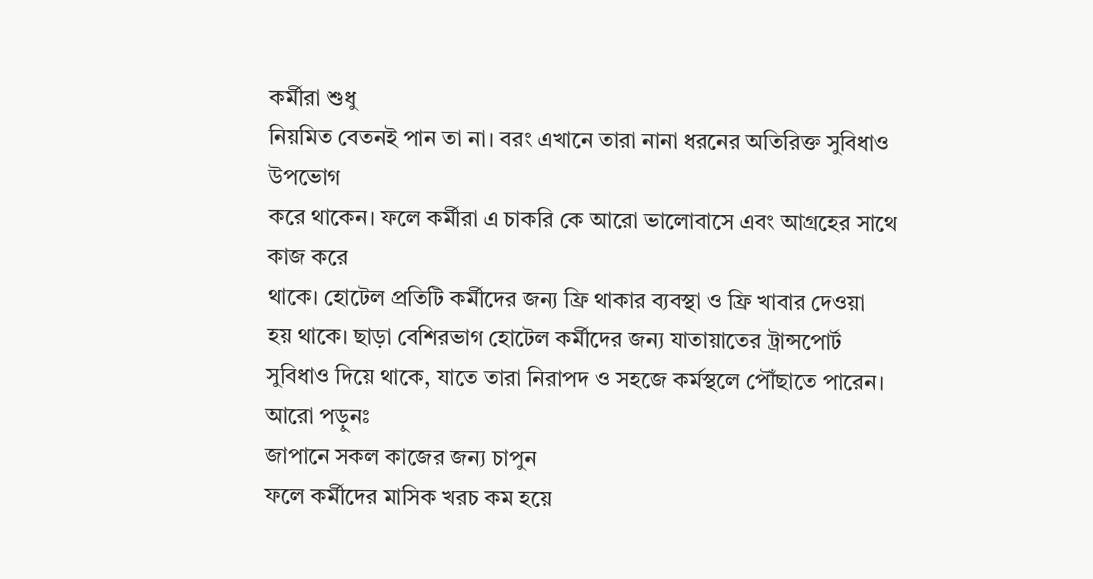কর্মীরা শুধু
নিয়মিত বেতনই পান তা না। বরং এখানে তারা নানা ধরনের অতিরিক্ত সুবিধাও উপভোগ
করে থাকেন। ফলে কর্মীরা এ চাকরি কে আরো ভালোবাসে এবং আগ্রহের সাথে কাজ করে
থাকে। হোটেল প্রতিটি কর্মীদের জন্য ফ্রি থাকার ব্যবস্থা ও ফ্রি খাবার দেওয়া
হয় থাকে। ছাড়া বেশিরভাগ হোটেল কর্মীদের জন্য যাতায়াতের ট্রান্সপোর্ট
সুবিধাও দিয়ে থাকে, যাতে তারা নিরাপদ ও সহজে কর্মস্থলে পৌঁছাতে পারেন।
আরো পড়ুনঃ
জাপানে সকল কাজের জন্য চাপুন
ফলে কর্মীদের মাসিক খরচ কম হয়ে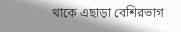থাকে এছাড়া বেশিরভাগ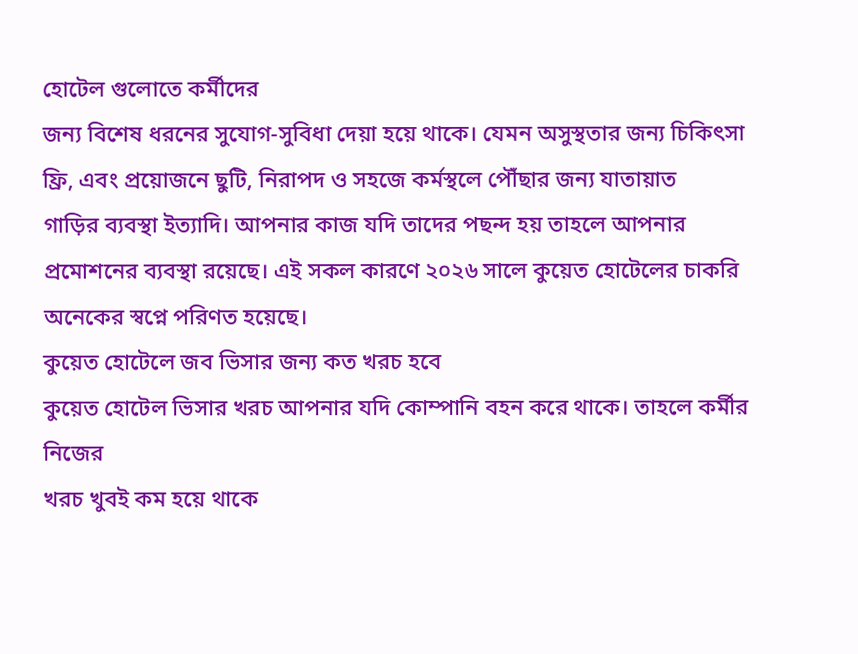হোটেল গুলোতে কর্মীদের
জন্য বিশেষ ধরনের সুযোগ-সুবিধা দেয়া হয়ে থাকে। যেমন অসুস্থতার জন্য চিকিৎসা
ফ্রি, এবং প্রয়োজনে ছুটি, নিরাপদ ও সহজে কর্মস্থলে পৌঁছার জন্য যাতায়াত
গাড়ির ব্যবস্থা ইত্যাদি। আপনার কাজ যদি তাদের পছন্দ হয় তাহলে আপনার
প্রমোশনের ব্যবস্থা রয়েছে। এই সকল কারণে ২০২৬ সালে কুয়েত হোটেলের চাকরি
অনেকের স্বপ্নে পরিণত হয়েছে।
কুয়েত হোটেলে জব ভিসার জন্য কত খরচ হবে
কুয়েত হোটেল ভিসার খরচ আপনার যদি কোম্পানি বহন করে থাকে। তাহলে কর্মীর নিজের
খরচ খুবই কম হয়ে থাকে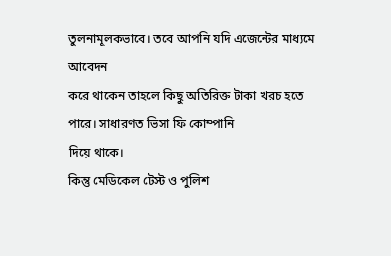তুলনামূলকভাবে। তবে আপনি যদি এজেন্টের মাধ্যমে আবেদন
করে থাকেন তাহলে কিছু অতিরিক্ত টাকা খরচ হতে পারে। সাধারণত ভিসা ফি কোম্পানি
দিয়ে থাকে।
কিন্তু মেডিকেল টেস্ট ও পুলিশ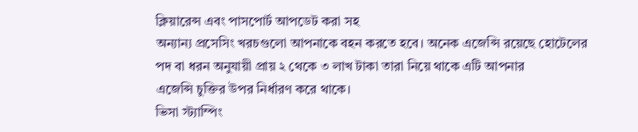ক্লিয়ারেন্স এবং পাসপোর্ট আপডেট করা সহ
অন্যান্য প্রসেসিং খরচগুলো আপনাকে বহন করতে হবে। অনেক এজেন্সি রয়েছে হোটেলের
পদ বা ধরন অনুযায়ী প্রায় ২ থেকে ৩ লাখ টাকা তারা নিয়ে থাকে এটি আপনার
এজেন্সি চুক্তির উপর নির্ধারণ করে থাকে।
ভিসা স্ট্যাম্পিং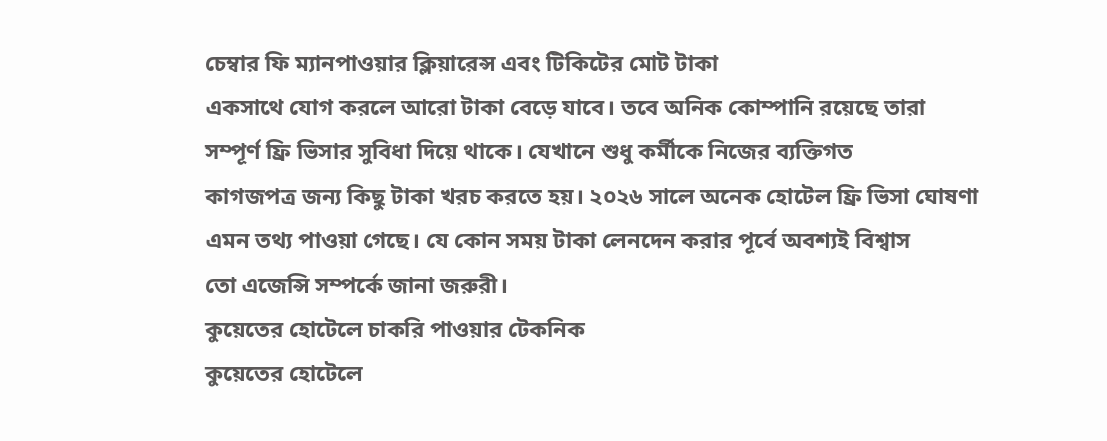চেম্বার ফি ম্যানপাওয়ার ক্লিয়ারেন্স এবং টিকিটের মোট টাকা
একসাথে যোগ করলে আরো টাকা বেড়ে যাবে। তবে অনিক কোম্পানি রয়েছে তারা
সম্পূর্ণ ফ্রি ভিসার সুবিধা দিয়ে থাকে। যেখানে শুধু কর্মীকে নিজের ব্যক্তিগত
কাগজপত্র জন্য কিছু টাকা খরচ করতে হয়। ২০২৬ সালে অনেক হোটেল ফ্রি ভিসা ঘোষণা
এমন তথ্য পাওয়া গেছে। যে কোন সময় টাকা লেনদেন করার পূর্বে অবশ্যই বিশ্বাস
তো এজেন্সি সম্পর্কে জানা জরুরী।
কুয়েতের হোটেলে চাকরি পাওয়ার টেকনিক
কুয়েতের হোটেলে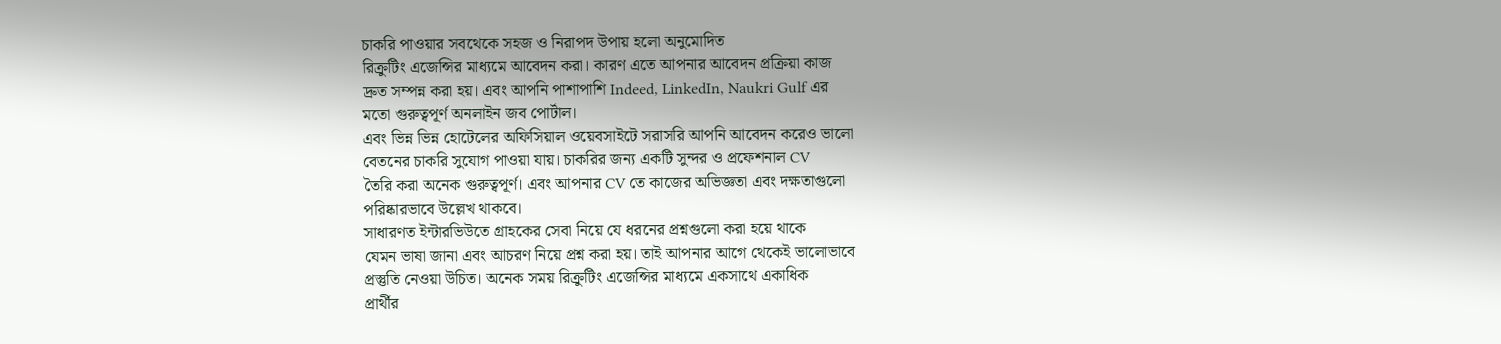চাকরি পাওয়ার সবথেকে সহজ ও নিরাপদ উপায় হলো অনুমোদিত
রিক্রুটিং এজেন্সির মাধ্যমে আবেদন করা। কারণ এতে আপনার আবেদন প্রক্রিয়া কাজ
দ্রুত সম্পন্ন করা হয়। এবং আপনি পাশাপাশি Indeed, LinkedIn, Naukri Gulf এর
মতো গুরুত্বপূর্ণ অনলাইন জব পোর্টাল।
এবং ভিন্ন ভিন্ন হোটেলের অফিসিয়াল ওয়েবসাইটে সরাসরি আপনি আবেদন করেও ভালো
বেতনের চাকরি সুযোগ পাওয়া যায়। চাকরির জন্য একটি সুন্দর ও প্রফেশনাল CV
তৈরি করা অনেক গুরুত্বপূর্ণ। এবং আপনার CV তে কাজের অভিজ্ঞতা এবং দক্ষতাগুলো
পরিষ্কারভাবে উল্লেখ থাকবে।
সাধারণত ইন্টারভিউতে গ্রাহকের সেবা নিয়ে যে ধরনের প্রশ্নগুলো করা হয়ে থাকে
যেমন ভাষা জানা এবং আচরণ নিয়ে প্রশ্ন করা হয়। তাই আপনার আগে থেকেই ভালোভাবে
প্রস্তুতি নেওয়া উচিত। অনেক সময় রিক্রুটিং এজেন্সির মাধ্যমে একসাথে একাধিক
প্রার্থীর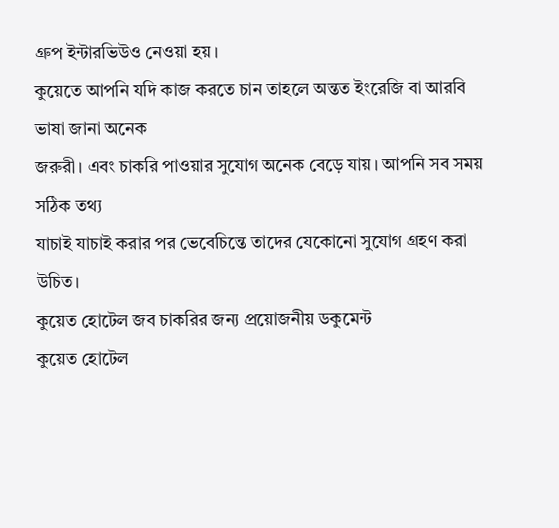গ্রুপ ইন্টারভিউও নেওয়া হয়।
কুয়েতে আপনি যদি কাজ করতে চান তাহলে অন্তত ইংরেজি বা আরবি ভাষা জানা অনেক
জরুরী। এবং চাকরি পাওয়ার সুযোগ অনেক বেড়ে যায়। আপনি সব সময় সঠিক তথ্য
যাচাই যাচাই করার পর ভেবেচিন্তে তাদের যেকোনো সুযোগ গ্রহণ করা উচিত।
কুয়েত হোটেল জব চাকরির জন্য প্রয়োজনীয় ডকুমেন্ট
কুয়েত হোটেল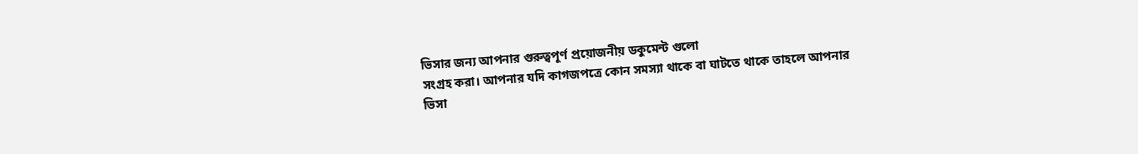ভিসার জন্য আপনার গুরুত্বপূর্ণ প্রয়োজনীয় ডকুমেন্ট গুলো
সংগ্রহ করা। আপনার যদি কাগজপত্রে কোন সমস্যা থাকে বা ঘাটতে থাকে তাহলে আপনার
ভিসা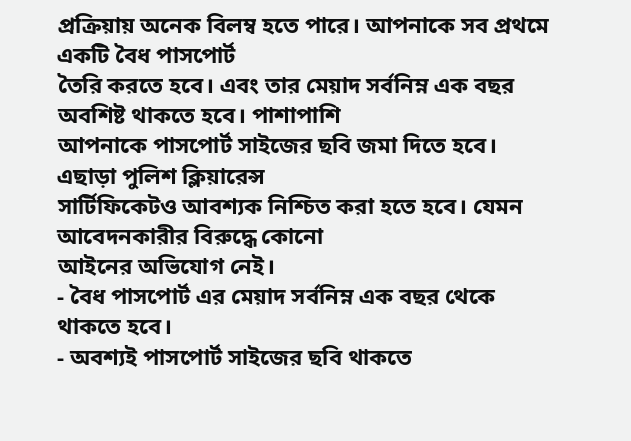প্রক্রিয়ায় অনেক বিলম্ব হতে পারে। আপনাকে সব প্রথমে একটি বৈধ পাসপোর্ট
তৈরি করতে হবে। এবং তার মেয়াদ সর্বনিম্ন এক বছর অবশিষ্ট থাকতে হবে। পাশাপাশি
আপনাকে পাসপোর্ট সাইজের ছবি জমা দিতে হবে। এছাড়া পুলিশ ক্লিয়ারেন্স
সার্টিফিকেটও আবশ্যক নিশ্চিত করা হতে হবে। যেমন আবেদনকারীর বিরুদ্ধে কোনো
আইনের অভিযোগ নেই।
- বৈধ পাসপোর্ট এর মেয়াদ সর্বনিম্ন এক বছর থেকে থাকতে হবে।
- অবশ্যই পাসপোর্ট সাইজের ছবি থাকতে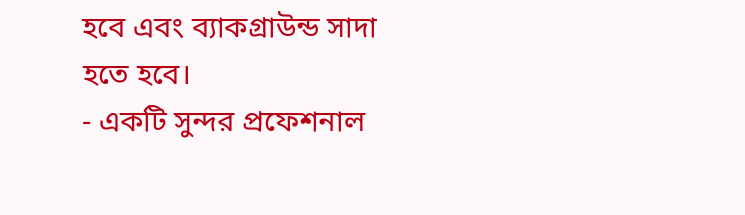হবে এবং ব্যাকগ্রাউন্ড সাদা হতে হবে।
- একটি সুন্দর প্রফেশনাল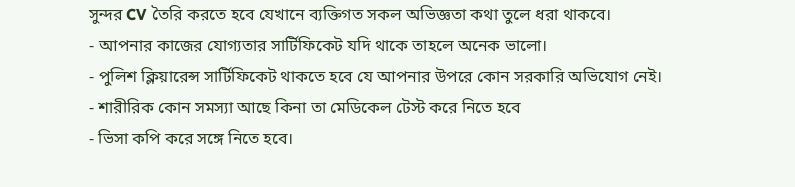সুন্দর CV তৈরি করতে হবে যেখানে ব্যক্তিগত সকল অভিজ্ঞতা কথা তুলে ধরা থাকবে।
- আপনার কাজের যোগ্যতার সার্টিফিকেট যদি থাকে তাহলে অনেক ভালো।
- পুলিশ ক্লিয়ারেন্স সার্টিফিকেট থাকতে হবে যে আপনার উপরে কোন সরকারি অভিযোগ নেই।
- শারীরিক কোন সমস্যা আছে কিনা তা মেডিকেল টেস্ট করে নিতে হবে
- ভিসা কপি করে সঙ্গে নিতে হবে।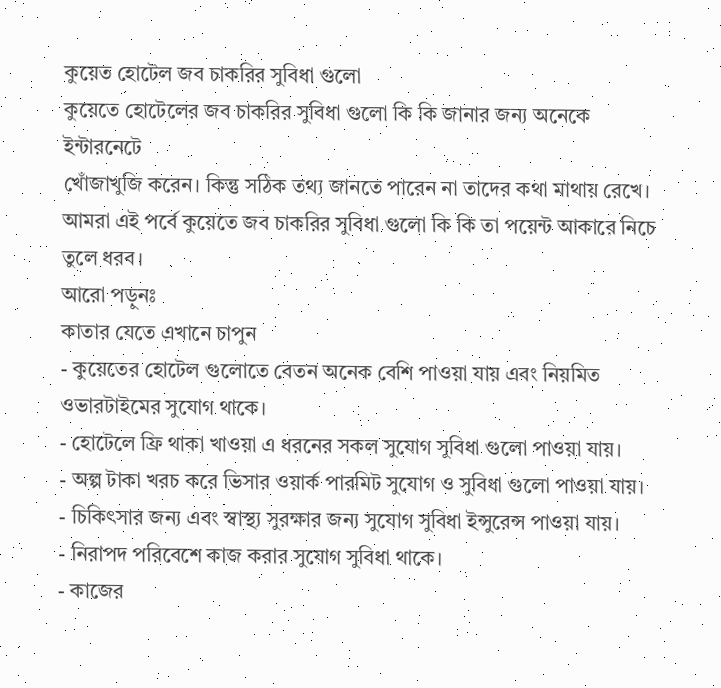কুয়েত হোটেল জব চাকরির সুবিধা গুলো
কুয়েতে হোটেলের জব চাকরির সুবিধা গুলো কি কি জানার জন্য অনেকে ইন্টারনেটে
খোঁজাখুজি করেন। কিন্তু সঠিক তথ্য জানতে পারেন না তাদের কথা মাথায় রেখে।
আমরা এই পর্বে কুয়েতে জব চাকরির সুবিধা গুলো কি কি তা পয়েন্ট আকারে নিচে
তুলে ধরব।
আরো পড়ুনঃ
কাতার যেতে এখানে চাপুন
- কুয়েতের হোটেল গুলোতে বেতন অনেক বেশি পাওয়া যায় এবং নিয়মিত ওভারটাইমের সুযোগ থাকে।
- হোটেলে ফ্রি থাকা খাওয়া এ ধরনের সকল সুযোগ সুবিধা গুলো পাওয়া যায়।
- অল্প টাকা খরচ করে ভিসার ওয়ার্ক পারমিট সুযোগ ও সুবিধা গুলো পাওয়া যায়।
- চিকিৎসার জন্য এবং স্বাস্থ্য সুরক্ষার জন্য সুযোগ সুবিধা ইন্সুরেন্স পাওয়া যায়।
- নিরাপদ পরিবেশে কাজ করার সুযোগ সুবিধা থাকে।
- কাজের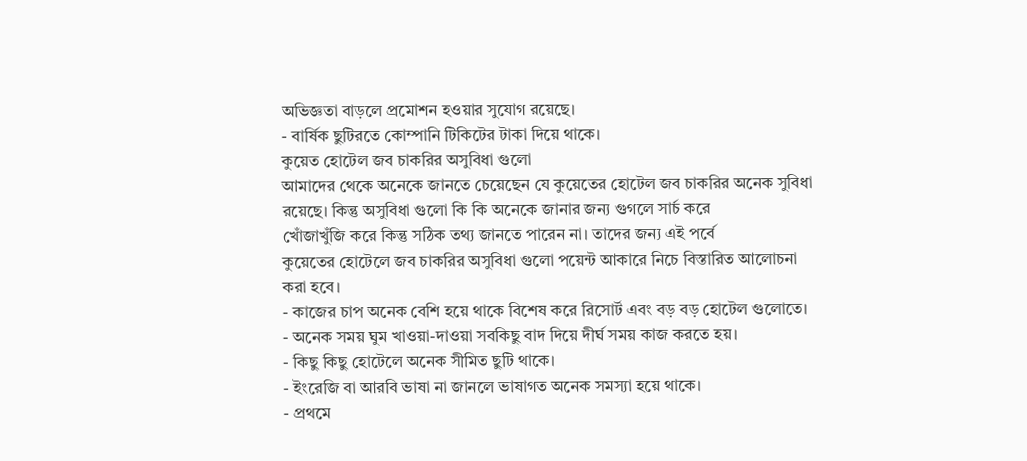অভিজ্ঞতা বাড়লে প্রমোশন হওয়ার সুযোগ রয়েছে।
- বার্ষিক ছুটিরতে কোম্পানি টিকিটের টাকা দিয়ে থাকে।
কুয়েত হোটেল জব চাকরির অসুবিধা গুলো
আমাদের থেকে অনেকে জানতে চেয়েছেন যে কুয়েতের হোটেল জব চাকরির অনেক সুবিধা
রয়েছে। কিন্তু অসুবিধা গুলো কি কি অনেকে জানার জন্য গুগলে সার্চ করে
খোঁজাখুঁজি করে কিন্তু সঠিক তথ্য জানতে পারেন না। তাদের জন্য এই পর্বে
কুয়েতের হোটেলে জব চাকরির অসুবিধা গুলো পয়েন্ট আকারে নিচে বিস্তারিত আলোচনা
করা হবে।
- কাজের চাপ অনেক বেশি হয়ে থাকে বিশেষ করে রিসোর্ট এবং বড় বড় হোটেল গুলোতে।
- অনেক সময় ঘুম খাওয়া-দাওয়া সবকিছু বাদ দিয়ে দীর্ঘ সময় কাজ করতে হয়।
- কিছু কিছু হোটেলে অনেক সীমিত ছুটি থাকে।
- ইংরেজি বা আরবি ভাষা না জানলে ভাষাগত অনেক সমস্যা হয়ে থাকে।
- প্রথমে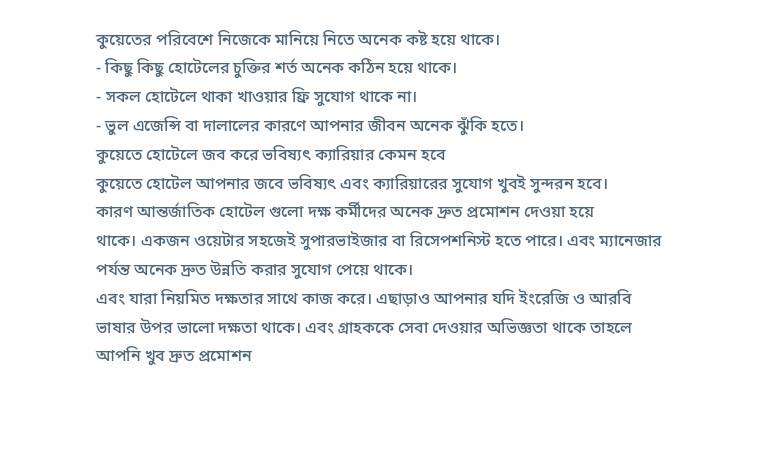কুয়েতের পরিবেশে নিজেকে মানিয়ে নিতে অনেক কষ্ট হয়ে থাকে।
- কিছু কিছু হোটেলের চুক্তির শর্ত অনেক কঠিন হয়ে থাকে।
- সকল হোটেলে থাকা খাওয়ার ফ্রি সুযোগ থাকে না।
- ভুল এজেন্সি বা দালালের কারণে আপনার জীবন অনেক ঝুঁকি হতে।
কুয়েতে হোটেলে জব করে ভবিষ্যৎ ক্যারিয়ার কেমন হবে
কুয়েতে হোটেল আপনার জবে ভবিষ্যৎ এবং ক্যারিয়ারের সুযোগ খুবই সুন্দরন হবে।
কারণ আন্তর্জাতিক হোটেল গুলো দক্ষ কর্মীদের অনেক দ্রুত প্রমোশন দেওয়া হয়ে
থাকে। একজন ওয়েটার সহজেই সুপারভাইজার বা রিসেপশনিস্ট হতে পারে। এবং ম্যানেজার
পর্যন্ত অনেক দ্রুত উন্নতি করার সুযোগ পেয়ে থাকে।
এবং যারা নিয়মিত দক্ষতার সাথে কাজ করে। এছাড়াও আপনার যদি ইংরেজি ও আরবি
ভাষার উপর ভালো দক্ষতা থাকে। এবং গ্রাহককে সেবা দেওয়ার অভিজ্ঞতা থাকে তাহলে
আপনি খুব দ্রুত প্রমোশন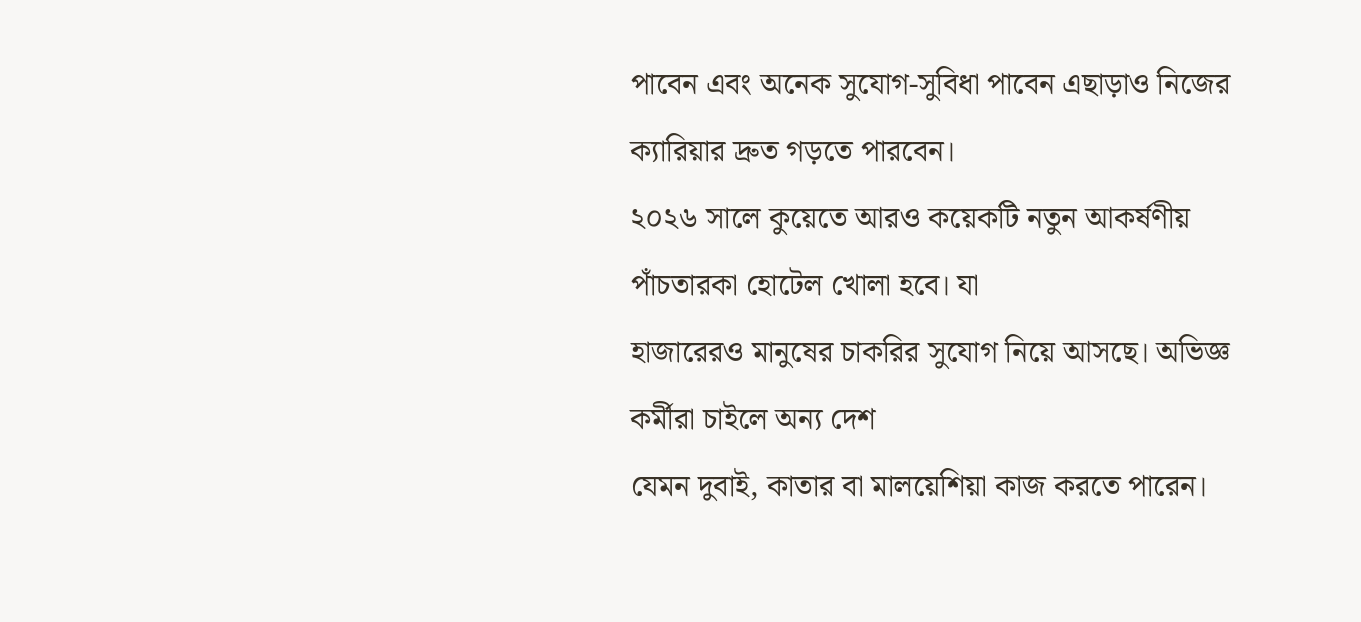পাবেন এবং অনেক সুযোগ-সুবিধা পাবেন এছাড়াও নিজের
ক্যারিয়ার দ্রুত গড়তে পারবেন।
২০২৬ সালে কুয়েতে আরও কয়েকটি নতুন আকর্ষণীয় পাঁচতারকা হোটেল খোলা হবে। যা
হাজারেরও মানুষের চাকরির সুযোগ নিয়ে আসছে। অভিজ্ঞ কর্মীরা চাইলে অন্য দেশ
যেমন দুবাই, কাতার বা মালয়েশিয়া কাজ করতে পারেন।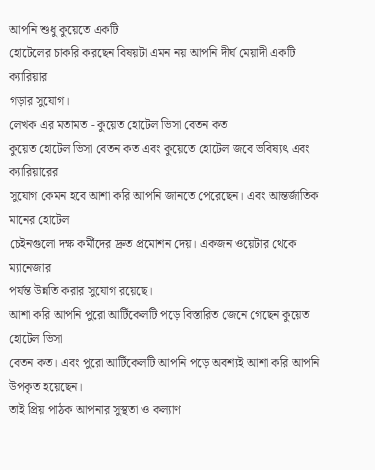আপনি শুধু কুয়েতে একটি
হোটেলের চাকরি করছেন বিষয়টা এমন নয় আপনি দীর্ঘ মেয়াদী একটি ক্যারিয়ার
গড়ার সুযোগ।
লেখক এর মতামত - কুয়েত হোটেল ভিসা বেতন কত
কুয়েত হোটেল ভিসা বেতন কত এবং কুয়েতে হোটেল জবে ভবিষ্যৎ এবং ক্যারিয়ারের
সুযোগ কেমন হবে আশা করি আপনি জানতে পেরেছেন। এবং আন্তর্জাতিক মানের হোটেল
চেইনগুলো দক্ষ কর্মীদের দ্রুত প্রমোশন দেয়। একজন ওয়েটার থেকে ম্যানেজার
পর্যন্ত উন্নতি করার সুযোগ রয়েছে।
আশা করি আপনি পুরো আর্টিকেলটি পড়ে বিস্তারিত জেনে গেছেন কুয়েত হোটেল ভিসা
বেতন কত। এবং পুরো আর্টিকেলটি আপনি পড়ে অবশ্যই আশা করি আপনি উপকৃত হয়েছেন।
তাই প্রিয় পাঠক আপনার সুস্থতা ও কল্যাণ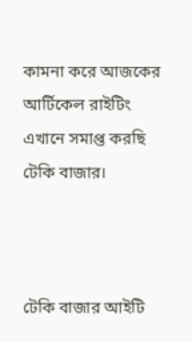কামনা করে আজকের আর্টিকেল রাইটিং
এখানে সমাপ্ত করছি টেকি বাজার।



টেকি বাজার আইটি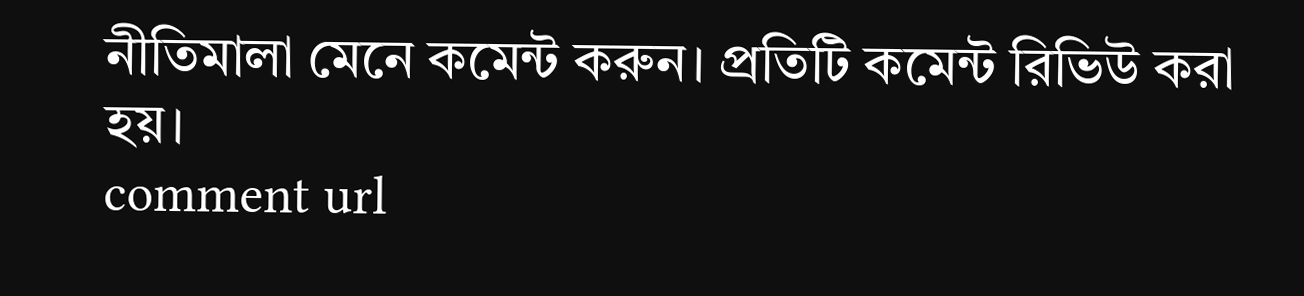নীতিমালা মেনে কমেন্ট করুন। প্রতিটি কমেন্ট রিভিউ করা হয়।
comment url